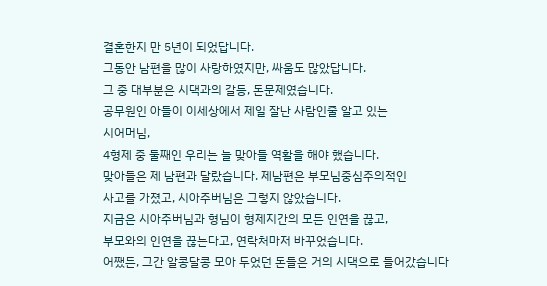결혼한지 만 5년이 되었답니다.
그동안 남편을 많이 사랑하였지만, 싸움도 많았답니다.
그 중 대부분은 시댁과의 갈등, 돈문제였습니다.
공무원인 아들이 이세상에서 제일 잘난 사람인줄 알고 있는
시어머님,
4형제 중 둘째인 우리는 늘 맞아들 역활을 해야 했습니다.
맞아들은 제 남편과 달랐습니다. 제남편은 부모님중심주의적인
사고를 가졌고, 시아주버님은 그렇지 않았습니다.
지금은 시아주버님과 형님이 형제지간의 모든 인연을 끊고,
부모와의 인연을 끊는다고, 연락처마저 바꾸었습니다.
어쨌든, 그간 알콩달콩 모아 두었던 돈들은 거의 시댁으로 들어갔습니다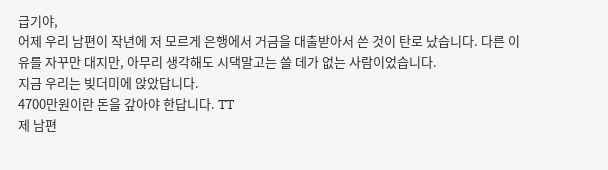급기야,
어제 우리 남편이 작년에 저 모르게 은행에서 거금을 대출받아서 쓴 것이 탄로 났습니다. 다른 이유를 자꾸만 대지만, 아무리 생각해도 시댁말고는 쓸 데가 없는 사람이었습니다.
지금 우리는 빚더미에 앉았답니다.
4700만원이란 돈을 갚아야 한답니다. TT
제 남편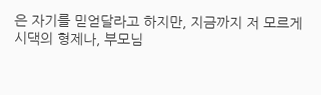은 자기를 믿얻달라고 하지만, 지금까지 저 모르게 시댁의 형제나, 부모님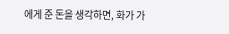에게 준 돈을 생각하면, 화가 가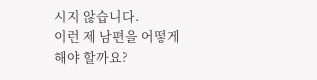시지 않습니다.
이런 제 남편을 어떻게 해야 할까요?